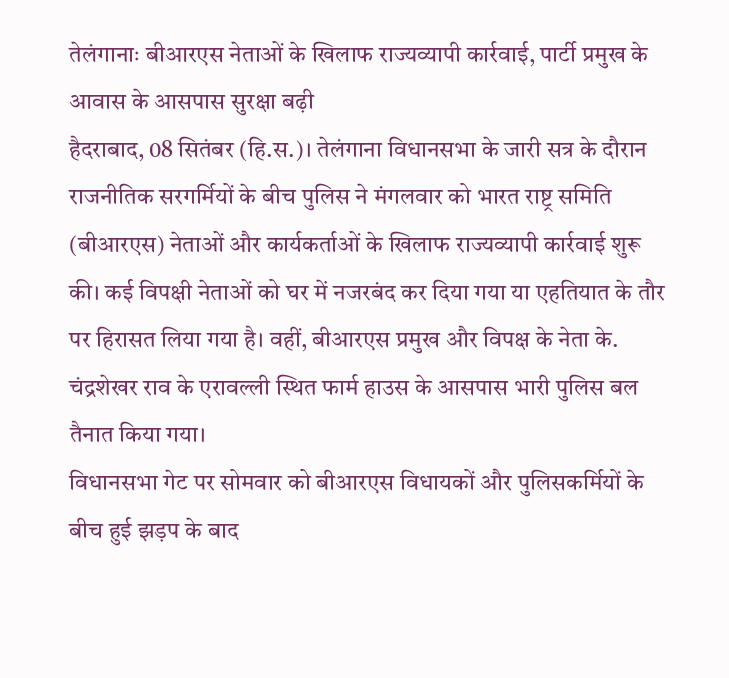तेलंगानाः बीआरएस नेताओं के खिलाफ राज्यव्यापी कार्रवाई, पार्टी प्रमुख के आवास के आसपास सुरक्षा बढ़ी
हैदराबाद, 08 सितंबर (हि.स.)। तेलंगाना विधानसभा के जारी सत्र के दौरान राजनीतिक सरगर्मियों के बीच पुलिस ने मंगलवार को भारत राष्ट्र समिति (बीआरएस) नेताओं और कार्यकर्ताओं के खिलाफ राज्यव्यापी कार्रवाई शुरू की। कई विपक्षी नेताओं को घर में नजरबंद कर दिया गया या एहतियात के तौर पर हिरासत लिया गया है। वहीं, बीआरएस प्रमुख और विपक्ष के नेता के. चंद्रशेखर राव के एरावल्ली स्थित फार्म हाउस के आसपास भारी पुलिस बल तैनात किया गया।
विधानसभा गेट पर सोमवार को बीआरएस विधायकों और पुलिसकर्मियों के बीच हुई झड़प के बाद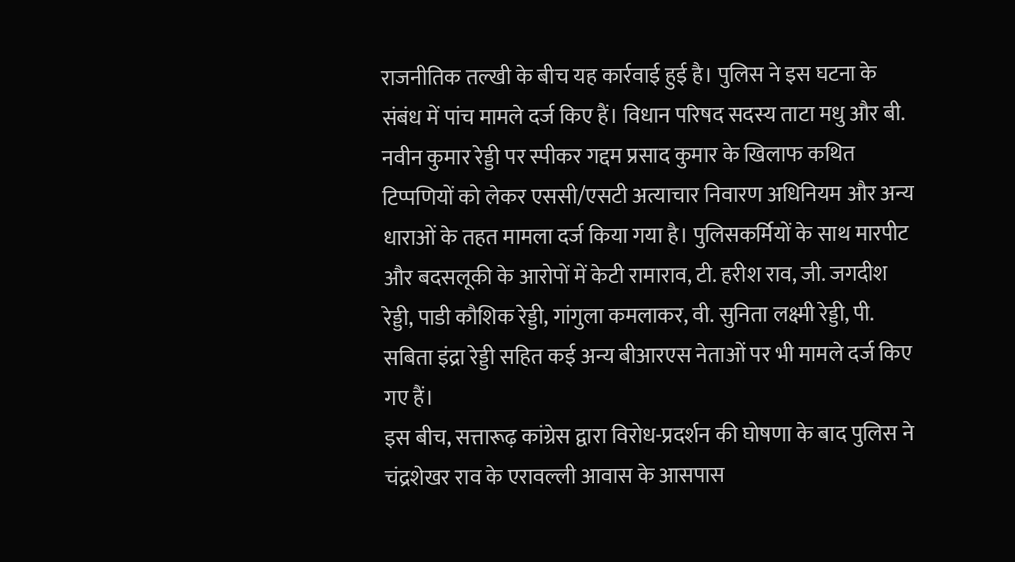राजनीतिक तल्खी के बीच यह कार्रवाई हुई है। पुलिस ने इस घटना के संबंध में पांच मामले दर्ज किए हैं। विधान परिषद सदस्य ताटा मधु और बी. नवीन कुमार रेड्डी पर स्पीकर गद्दम प्रसाद कुमार के खिलाफ कथित टिप्पणियों को लेकर एससी/एसटी अत्याचार निवारण अधिनियम और अन्य धाराओं के तहत मामला दर्ज किया गया है। पुलिसकर्मियों के साथ मारपीट और बदसलूकी के आरोपों में केटी रामाराव, टी. हरीश राव, जी. जगदीश रेड्डी, पाडी कौशिक रेड्डी, गांगुला कमलाकर, वी. सुनिता लक्ष्मी रेड्डी, पी. सबिता इंद्रा रेड्डी सहित कई अन्य बीआरएस नेताओं पर भी मामले दर्ज किए गए हैं।
इस बीच, सत्तारूढ़ कांग्रेस द्वारा विरोध-प्रदर्शन की घोषणा के बाद पुलिस ने चंद्रशेखर राव के एरावल्ली आवास के आसपास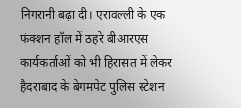निगरानी बढ़ा दी। एरावल्ली के एक फंक्शन हॉल में ठहरे बीआरएस कार्यकर्ताओं को भी हिरासत में लेकर हैदराबाद के बेगमपेट पुलिस स्टेशन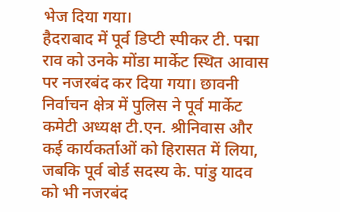भेज दिया गया।
हैदराबाद में पूर्व डिप्टी स्पीकर टी. पद्मा राव को उनके मोंडा मार्केट स्थित आवास पर नजरबंद कर दिया गया। छावनी निर्वाचन क्षेत्र में पुलिस ने पूर्व मार्केट कमेटी अध्यक्ष टी.एन. श्रीनिवास और कई कार्यकर्ताओं को हिरासत में लिया, जबकि पूर्व बोर्ड सदस्य के. पांडु यादव को भी नजरबंद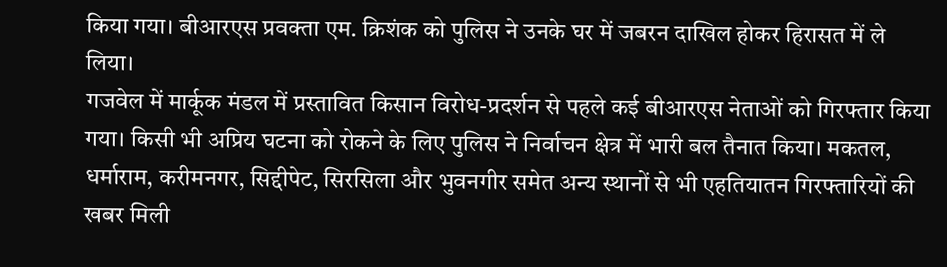किया गया। बीआरएस प्रवक्ता एम. क्रिशंक को पुलिस ने उनके घर में जबरन दाखिल होकर हिरासत में ले लिया।
गजवेल में मार्कूक मंडल में प्रस्तावित किसान विरोध-प्रदर्शन से पहले कई बीआरएस नेताओं को गिरफ्तार किया गया। किसी भी अप्रिय घटना को रोकने के लिए पुलिस ने निर्वाचन क्षेत्र में भारी बल तैनात किया। मकतल, धर्माराम, करीमनगर, सिद्दीपेट, सिरसिला और भुवनगीर समेत अन्य स्थानों से भी एहतियातन गिरफ्तारियों की खबर मिली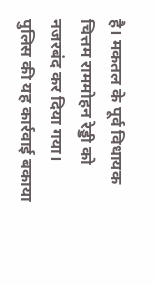है। मकतल के पूर्व विधायक चित्तम राममोहन रेड्डी को नजरबंद कर दिया गया।
पुलिस की यह कार्रवाई बकाया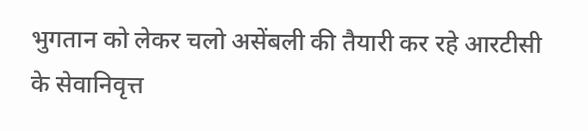भुगतान को लेकर चलो असेंबली की तैयारी कर रहे आरटीसी के सेवानिवृत्त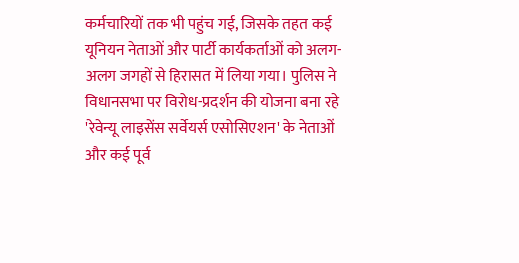कर्मचारियों तक भी पहुंच गई, जिसके तहत कई यूनियन नेताओं और पार्टी कार्यकर्ताओं को अलग-अलग जगहों से हिरासत में लिया गया। पुलिस ने विधानसभा पर विरोध-प्रदर्शन की योजना बना रहे 'रेवेन्यू लाइसेंस सर्वेयर्स एसोसिएशन' के नेताओं और कई पूर्व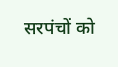सरपंचों को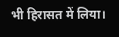भी हिरासत में लिया।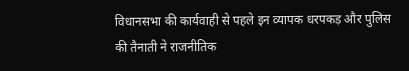विधानसभा की कार्यवाही से पहले इन व्यापक धरपकड़ और पुलिस की तैनाती ने राजनीतिक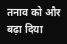तनाव को और बढ़ा दिया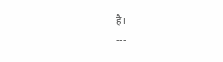है।
---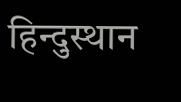हिन्दुस्थान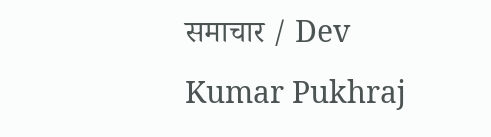समाचार / Dev Kumar Pukhraj